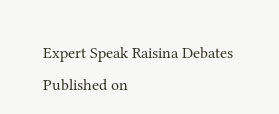Expert Speak Raisina Debates
Published on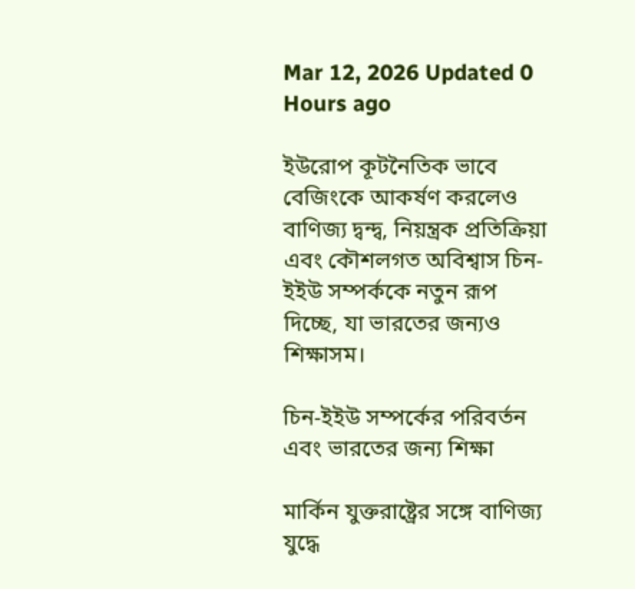Mar 12, 2026 Updated 0 Hours ago

ইউরোপ কূটনৈতিক ভাবে বেজিংকে আকর্ষণ করলেও বাণিজ্য দ্বন্দ্ব, নিয়ন্ত্রক প্রতিক্রিয়া এবং কৌশলগত অবিশ্বাস চিন-ইইউ সম্পর্ককে নতুন রূপ দিচ্ছে, যা ভারতের জন্যও শিক্ষাসম।

চিন-ইইউ সম্পর্কের পরিবর্তন এবং ভারতের জন্য শিক্ষা

মার্কিন যুক্তরাষ্ট্রের সঙ্গে বাণিজ্য যুদ্ধে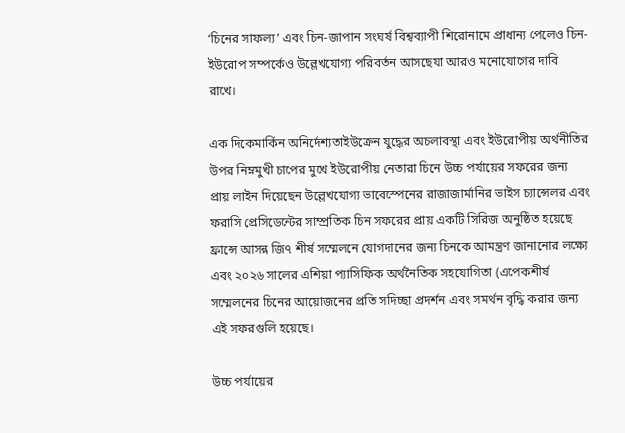‘চিনের সাফল্য’ এবং চিন-জাপান সংঘর্ষ বিশ্বব্যাপী শিরোনামে প্রাধান্য পেলেও চিন-ইউরোপ সম্পর্কেও উল্লেখযোগ্য পরিবর্তন আসছেযা আরও মনোযোগের দাবি রাখে।

এক দিকেমার্কিন অনির্দেশ্যতাইউক্রেন যুদ্ধের অচলাবস্থা এবং ইউরোপীয় অর্থনীতির উপর নিম্নমুখী চাপের মুখে ইউরোপীয় নেতারা চিনে উচ্চ পর্যায়ের সফরের জন্য প্রায় লাইন দিয়েছেন উল্লেখযোগ্য ভাবেস্পেনের রাজাজার্মানির ভাইস চ্যান্সেলর এবং ফরাসি প্রেসিডেন্টের সাম্প্রতিক চিন সফরের প্রায় একটি সিরিজ অনুষ্ঠিত হয়েছে ফ্রান্সে আসন্ন জি৭ শীর্ষ সম্মেলনে যোগদানের জন্য চিনকে আমন্ত্রণ জানানোর লক্ষ্যে এবং ২০২৬ সালের এশিয়া প্যাসিফিক অর্থনৈতিক সহযোগিতা (এপেকশীর্ষ সম্মেলনের চিনের আয়োজনের প্রতি সদিচ্ছা প্রদর্শন এবং সমর্থন বৃদ্ধি করার জন্য এই সফরগুলি হয়েছে।

উচ্চ পর্যায়ের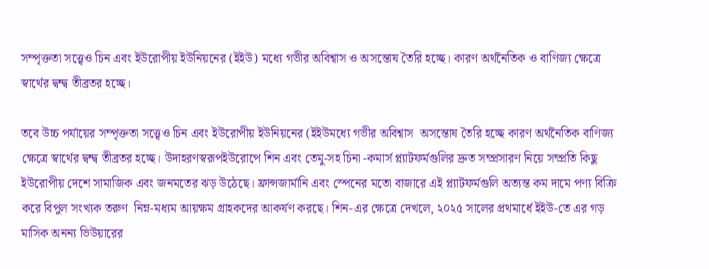সম্পৃক্ততা সত্ত্বেও চিন এবং ইউরোপীয় ইউনিয়নের (ইইউ) মধ্যে গভীর অবিশ্বাস ও অসন্তোষ তৈরি হচ্ছে। কারণ অর্থনৈতিক ও বাণিজ্য ক্ষেত্রে স্বার্থের দ্বন্দ্ব তীব্রতর হচ্ছে।

তবে উচ্চ পর্যায়ের সম্পৃক্ততা সত্ত্বেও চিন এবং ইউরোপীয় ইউনিয়নের (ইইউমধ্যে গভীর অবিশ্বাস  অসন্তোষ তৈরি হচ্ছে কারণ অর্থনৈতিক বাণিজ্য ক্ষেত্রে স্বার্থের দ্বন্দ্ব তীব্রতর হচ্ছে। উদাহরণস্বরূপইউরোপে শিন এবং তেমু-সহ চিনা -কমার্স প্ল্যাটফর্মগুলির দ্রুত সম্প্রসারণ নিয়ে সম্প্রতি কিছু ইউরোপীয় দেশে সামাজিক এবং জনমতের ঝড় উঠেছে। ফ্রান্সজার্মানি এবং স্পেনের মতো বাজারে এই প্ল্যাটফর্মগুলি অত্যন্ত কম দামে পণ্য বিক্রি করে বিপুল সংখ্যক তরুণ  নিম্ন-মধ্যম আয়ক্ষম গ্রাহকদের আকর্ষণ করছে। শিন-এর ক্ষেত্রে দেখলে, ২০২৫ সালের প্রথমার্ধে ইইউ-তে এর গড় মাসিক অনন্য ভিউয়ারের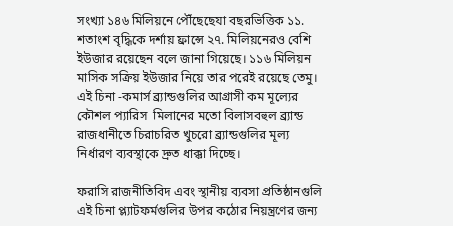সংখ্যা ১৪৬ মিলিয়নে পৌঁছেছেযা বছরভিত্তিক ১১. শতাংশ বৃদ্ধিকে দর্শায় ফ্রান্সে ২৭. মিলিয়নেরও বেশি ইউজার রয়েছেন বলে জানা গিয়েছে। ১১৬ মিলিয়ন মাসিক সক্রিয় ইউজার নিয়ে তার পরেই রয়েছে তেমু। এই চিনা -কমার্স ব্র্যান্ডগুলির আগ্রাসী কম মূল্যের কৌশল প্যারিস  মিলানের মতো বিলাসবহুল ব্র্যান্ড রাজধানীতে চিরাচরিত খুচরো ব্র্যান্ডগুলির মূল্য নির্ধারণ ব্যবস্থাকে দ্রুত ধাক্কা দিচ্ছে।

ফরাসি রাজনীতিবিদ এবং স্থানীয় ব্যবসা প্রতিষ্ঠানগুলি এই চিনা প্ল্যাটফর্মগুলির উপর কঠোর নিয়ন্ত্রণের জন্য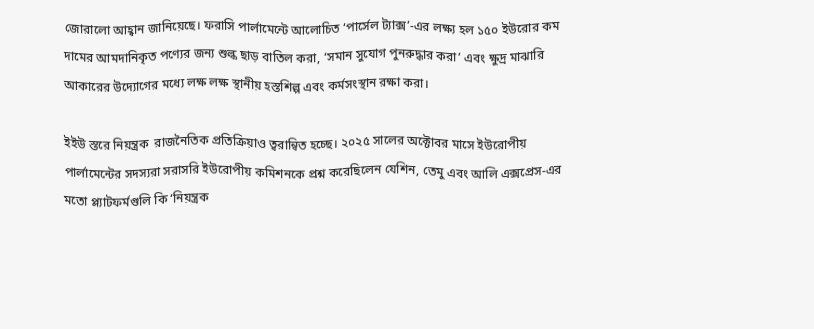জোরালো আহ্বান জানিয়েছে। ফরাসি পার্লামেন্টে আলোচিত ‘পার্সেল ট্যাক্স’-এর লক্ষ্য হল ১৫০ ইউরোর কম দামের আমদানিকৃত পণ্যের জন্য শুল্ক ছাড় বাতিল করা, ‘সমান সুযোগ পুনরুদ্ধার করা’ এবং ক্ষুদ্র মাঝারি আকারের উদ্যোগের মধ্যে লক্ষ লক্ষ স্থানীয় হস্তশিল্প এবং কর্মসংস্থান রক্ষা করা।

ইইউ স্তরে নিয়ন্ত্রক  রাজনৈতিক প্রতিক্রিয়াও ত্বরান্বিত হচ্ছে। ২০২৫ সালের অক্টোবর মাসে ইউরোপীয় পার্লামেন্টের সদস্যরা সরাসরি ইউরোপীয় কমিশনকে প্রশ্ন করেছিলেন যেশিন, তেমু এবং আলি এক্সপ্রেস-এর মতো প্ল্যাটফর্মগুলি কি ‘নিয়ন্ত্রক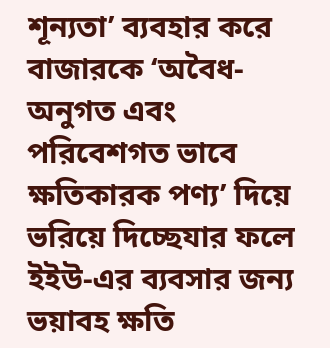শূন্যতা’ ব্যবহার করে বাজারকে ‘অবৈধ-অনুগত এবং পরিবেশগত ভাবে ক্ষতিকারক পণ্য’ দিয়ে ভরিয়ে দিচ্ছেযার ফলে ইইউ-এর ব্যবসার জন্য ভয়াবহ ক্ষতি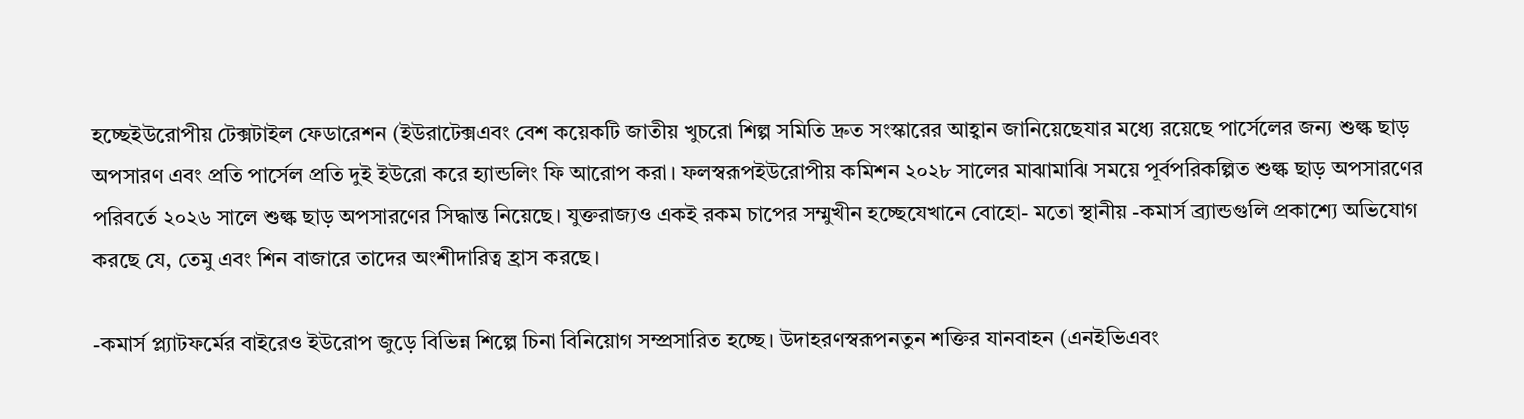হচ্ছেইউরোপীয় টেক্সটাইল ফেডারেশন (ইউরাটেক্সএবং বেশ কয়েকটি জাতীয় খুচরো শিল্প সমিতি দ্রুত সংস্কারের আহ্বান জানিয়েছেযার মধ্যে রয়েছে পার্সেলের জন্য শুল্ক ছাড় অপসারণ এবং প্রতি পার্সেল প্রতি দুই ইউরো করে হ্যান্ডলিং ফি আরোপ করা। ফলস্বরূপইউরোপীয় কমিশন ২০২৮ সালের মাঝামাঝি সময়ে পূর্বপরিকল্পিত শুল্ক ছাড় অপসারণের পরিবর্তে ২০২৬ সালে শুল্ক ছাড় অপসারণের সিদ্ধান্ত নিয়েছে। যুক্তরাজ্যও একই রকম চাপের সম্মুখীন হচ্ছেযেখানে বোহো- মতো স্থানীয় -কমার্স ব্র্যান্ডগুলি প্রকাশ্যে অভিযোগ করছে যে, তেমু এবং শিন বাজারে তাদের অংশীদারিত্ব হ্রাস করছে।

-কমার্স প্ল্যাটফর্মের বাইরেও ইউরোপ জুড়ে বিভিন্ন শিল্পে চিনা বিনিয়োগ সম্প্রসারিত হচ্ছে। উদাহরণস্বরূপনতুন শক্তির যানবাহন (এনইভিএবং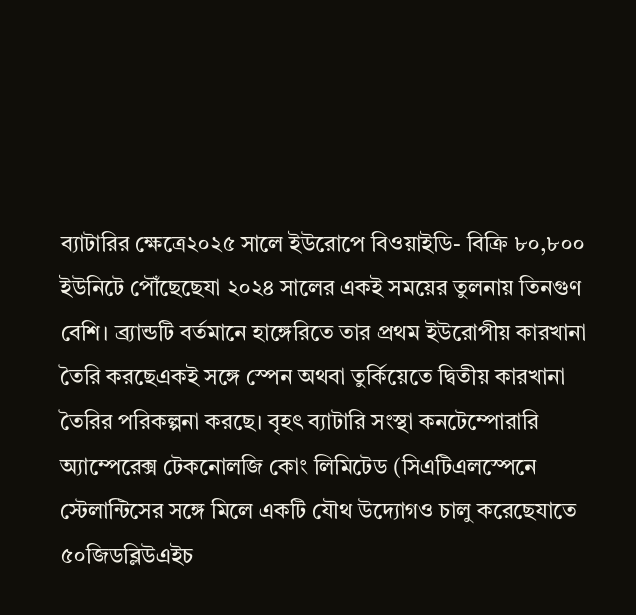ব্যাটারির ক্ষেত্রে২০২৫ সালে ইউরোপে বিওয়াইডি- বিক্রি ৮০,৮০০ ইউনিটে পৌঁছেছেযা ২০২৪ সালের একই সময়ের তুলনায় তিনগুণ বেশি। ব্র্যান্ডটি বর্তমানে হাঙ্গেরিতে তার প্রথম ইউরোপীয় কারখানা তৈরি করছেএকই সঙ্গে স্পেন অথবা তুর্কিয়েতে দ্বিতীয় কারখানা তৈরির পরিকল্পনা করছে। বৃহৎ ব্যাটারি সংস্থা কনটেম্পোরারি অ্যাম্পেরেক্স টেকনোলজি কোং লিমিটেড (সিএটিএলস্পেনে স্টেলান্টিসের সঙ্গে মিলে একটি যৌথ উদ্যোগও চালু করেছেযাতে ৫০জিডব্লিউএইচ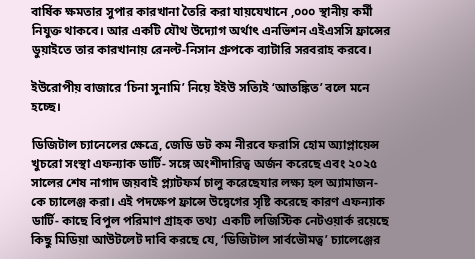বার্ষিক ক্ষমতার সুপার কারখানা তৈরি করা যায়যেখানে ,০০০ স্থানীয় কর্মী নিযুক্ত থাকবে। আর একটি যৌথ উদ্যোগ অর্থাৎ এনভিশন এইএসসি ফ্রান্সের ডুয়াইতে তার কারখানায় রেনল্ট-নিসান গ্রুপকে ব্যাটারি সরবরাহ করবে।

ইউরোপীয় বাজারে ‘চিনা সুনামি’ নিয়ে ইইউ সত্যিই ‘আতঙ্কিত’ বলে মনে হচ্ছে।

ডিজিটাল চ্যানেলের ক্ষেত্রে, জেডি ডট কম নীরবে ফরাসি হোম অ্যাপ্লায়েন্স খুচরো সংস্থা এফন্যাক ডার্টি- সঙ্গে অংশীদারিত্ব অর্জন করেছে এবং ২০২৫ সালের শেষ নাগাদ জয়বাই প্ল্যাটফর্ম চালু করেছেযার লক্ষ্য হল অ্যামাজন-কে চ্যালেঞ্জ করা। এই পদক্ষেপ ফ্রান্সে উদ্বেগের সৃষ্টি করেছে কারণ এফন্যাক ডার্টি- কাছে বিপুল পরিমাণ গ্রাহক তথ্য  একটি লজিস্টিক নেটওয়ার্ক রয়েছে কিছু মিডিয়া আউটলেট দাবি করছে যে, ‘ডিজিটাল সার্বভৌমত্ব’ চ্যালেঞ্জের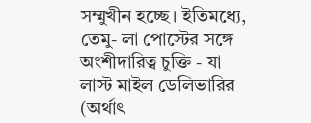সম্মুখীন হচ্ছে। ইতিমধ্যে, তেমু- লা পোস্টের সঙ্গে অংশীদারিত্ব চুক্তি - যা লাস্ট মাইল ডেলিভারির (অর্থাৎ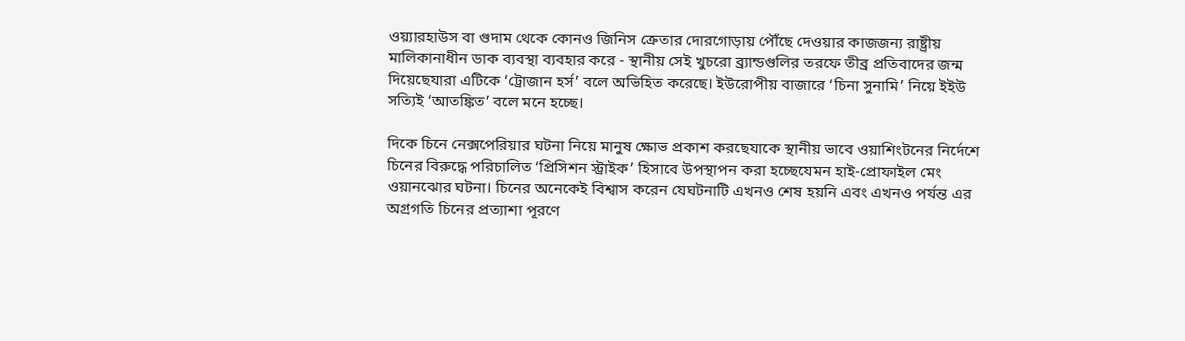ওয়্যারহাউস বা গুদাম থেকে কোনও জিনিস ক্রেতার দোরগোড়ায় পৌঁছে দেওয়ার কাজজন্য রাষ্ট্রীয় মালিকানাধীন ডাক ব্যবস্থা ব্যবহার করে - স্থানীয় সেই খুচরো ব্র্যান্ডগুলির তরফে তীব্র প্রতিবাদের জন্ম দিয়েছেযারা এটিকে ‘ট্রোজান হর্স’ বলে অভিহিত করেছে। ইউরোপীয় বাজারে ‘চিনা সুনামি’ নিয়ে ইইউ সত্যিই ‘আতঙ্কিত’ বলে মনে হচ্ছে।

দিকে চিনে নেক্সপেরিয়ার ঘটনা নিয়ে মানুষ ক্ষোভ প্রকাশ করছেযাকে স্থানীয় ভাবে ওয়াশিংটনের নির্দেশে চিনের বিরুদ্ধে পরিচালিত ‘প্রিসিশন স্ট্রাইক’ হিসাবে উপস্থাপন করা হচ্ছেযেমন হাই-প্রোফাইল মেং ওয়ানঝোর ঘটনা। চিনের অনেকেই বিশ্বাস করেন যেঘটনাটি এখনও শেষ হয়নি এবং এখনও পর্যন্ত এর অগ্রগতি চিনের প্রত্যাশা পূরণে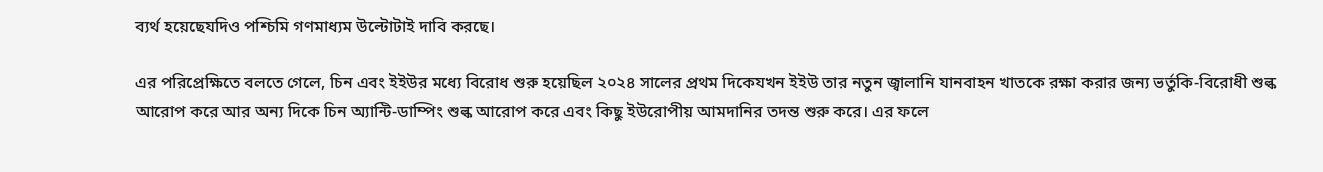ব্যর্থ হয়েছেযদিও পশ্চিমি গণমাধ্যম উল্টোটাই দাবি করছে।

এর পরিপ্রেক্ষিতে বলতে গেলে, চিন এবং ইইউর মধ্যে বিরোধ শুরু হয়েছিল ২০২৪ সালের প্রথম দিকেযখন ইইউ তার নতুন জ্বালানি যানবাহন খাতকে রক্ষা করার জন্য ভর্তুকি-বিরোধী শুল্ক আরোপ করে আর অন্য দিকে চিন অ্যান্টি-ডাম্পিং শুল্ক আরোপ করে এবং কিছু ইউরোপীয় আমদানির তদন্ত শুরু করে। এর ফলে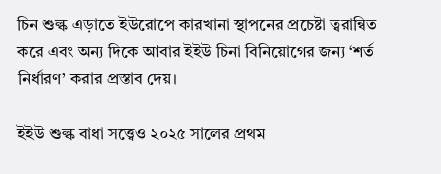চিন শুল্ক এড়াতে ইউরোপে কারখানা স্থাপনের প্রচেষ্টা ত্বরান্বিত করে এবং অন্য দিকে আবার ইইউ চিনা বিনিয়োগের জন্য ‘শর্ত নির্ধারণ’ করার প্রস্তাব দেয়।

ইইউ শুল্ক বাধা সত্ত্বেও ২০২৫ সালের প্রথম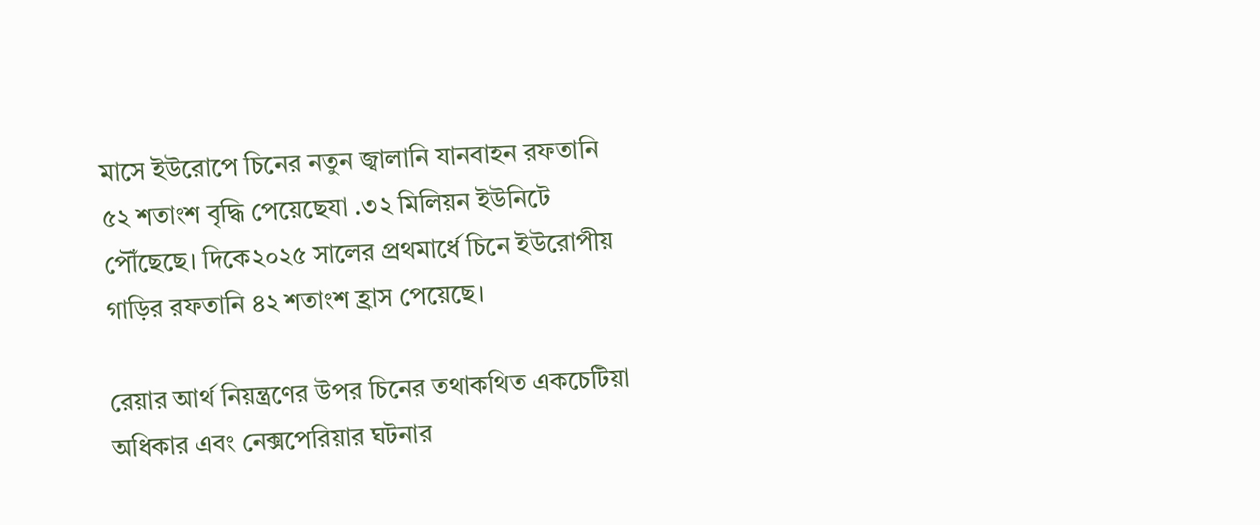মাসে ইউরোপে চিনের নতুন জ্বালানি যানবাহন রফতানি ৫২ শতাংশ বৃদ্ধি পেয়েছেযা .৩২ মিলিয়ন ইউনিটে পৌঁছেছে। দিকে২০২৫ সালের প্রথমার্ধে চিনে ইউরোপীয় গাড়ির রফতানি ৪২ শতাংশ হ্রাস পেয়েছে।

রেয়ার আর্থ নিয়ন্ত্রণের উপর চিনের তথাকথিত একচেটিয়া অধিকার এবং নেক্সপেরিয়ার ঘটনার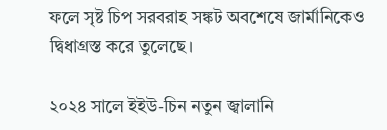ফলে সৃষ্ট চিপ সরবরাহ সঙ্কট অবশেষে জার্মানিকেও দ্বিধাগ্রস্ত করে তুলেছে।

২০২৪ সালে ইইউ-চিন নতুন জ্বালানি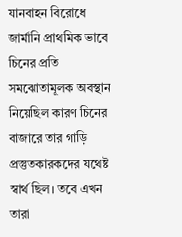যানবাহন বিরোধে জার্মানি প্রাথমিক ভাবে চিনের প্রতি সমঝোতামূলক অবস্থান নিয়েছিল কারণ চিনের বাজারে তার গাড়ি প্রস্তুতকারকদের যথেষ্ট স্বার্থ ছিল। তবে এখন তারা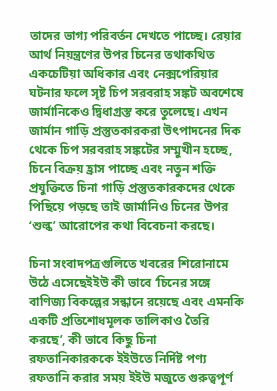তাদের ভাগ্য পরিবর্তন দেখতে পাচ্ছে। রেয়ার আর্থ নিয়ন্ত্রণের উপর চিনের তথাকথিত একচেটিয়া অধিকার এবং নেক্সপেরিয়ার ঘটনার ফলে সৃষ্ট চিপ সরবরাহ সঙ্কট অবশেষে জার্মানিকেও দ্বিধাগ্রস্ত করে তুলেছে। এখন জার্মান গাড়ি প্রস্তুতকারকরা উৎপাদনের দিক থেকে চিপ সরবরাহ সঙ্কটের সম্মুখীন হচ্ছে, চিনে বিক্রয় হ্রাস পাচ্ছে এবং নতুন শক্তি প্রযুক্তিতে চিনা গাড়ি প্রস্তুতকারকদের থেকে পিছিয়ে পড়ছে তাই জার্মানিও চিনের উপর ‘শুল্ক’ আরোপের কথা বিবেচনা করছে।

চিনা সংবাদপত্রগুলিতে খবরের শিরোনামে উঠে এসেছেইইউ কী ভাবে ‘চিনের সঙ্গে বাণিজ্য বিকল্পের সন্ধানে রয়েছে এবং এমনকি একটি প্রতিশোধমূলক তালিকাও তৈরি করছে’, কী ভাবে কিছু চিনা রফতানিকারককে ইইউতে নির্দিষ্ট পণ্য রফতানি করার সময় ইইউ মজুতে গুরুত্বপূর্ণ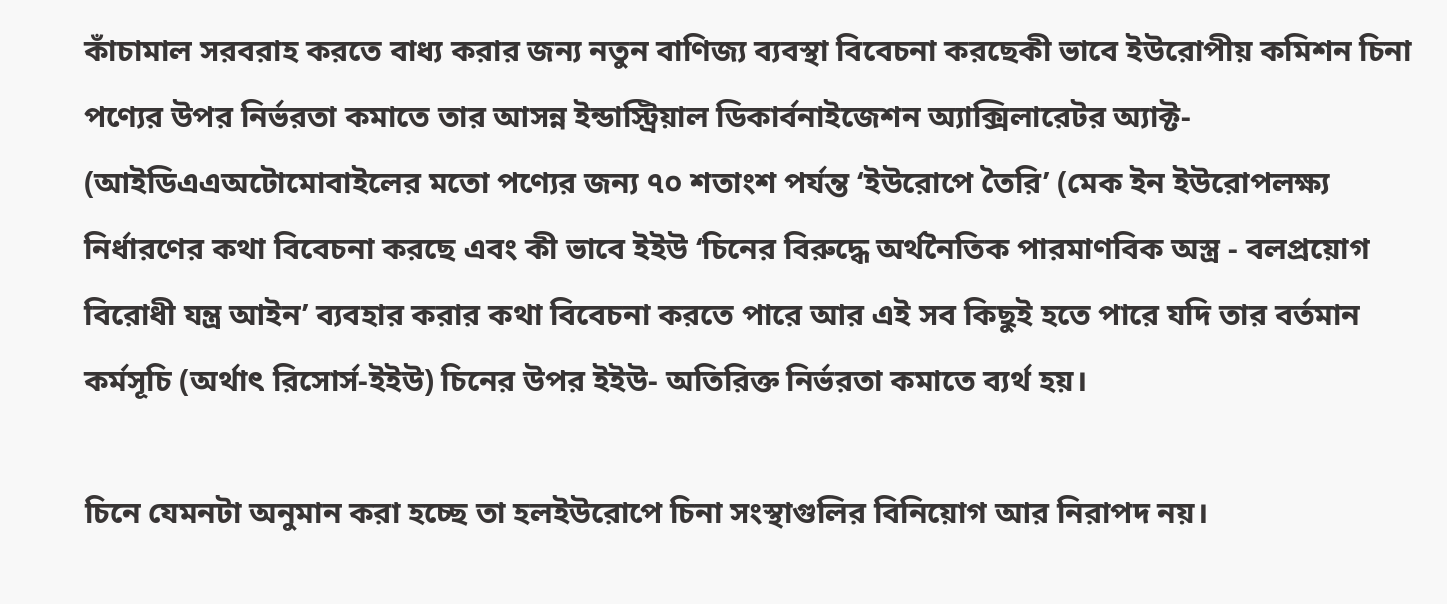কাঁচামাল সরবরাহ করতে বাধ্য করার জন্য নতুন বাণিজ্য ব্যবস্থা বিবেচনা করছেকী ভাবে ইউরোপীয় কমিশন চিনা পণ্যের উপর নির্ভরতা কমাতে তার আসন্ন ইন্ডাস্ট্রিয়াল ডিকার্বনাইজেশন অ্যাক্সিলারেটর অ্যাক্ট- (আইডিএএঅটোমোবাইলের মতো পণ্যের জন্য ৭০ শতাংশ পর্যন্ত ‘ইউরোপে তৈরি’ (মেক ইন ইউরোপলক্ষ্য নির্ধারণের কথা বিবেচনা করছে এবং কী ভাবে ইইউ ‘চিনের বিরুদ্ধে অর্থনৈতিক পারমাণবিক অস্ত্র - বলপ্রয়োগ বিরোধী যন্ত্র আইন’ ব্যবহার করার কথা বিবেচনা করতে পারে আর এই সব কিছুই হতে পারে যদি তার বর্তমান কর্মসূচি (অর্থাৎ রিসোর্স-ইইউ) চিনের উপর ইইউ- অতিরিক্ত নির্ভরতা কমাতে ব্যর্থ হয়।

চিনে যেমনটা অনুমান করা হচ্ছে তা হলইউরোপে চিনা সংস্থাগুলির বিনিয়োগ আর নিরাপদ নয়।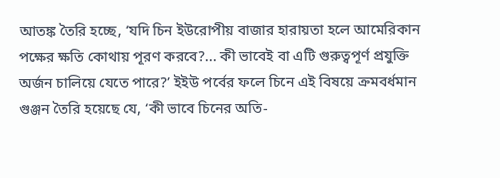আতঙ্ক তৈরি হচ্ছে, ‘যদি চিন ইউরোপীয় বাজার হারায়তা হলে আমেরিকান পক্ষের ক্ষতি কোথায় পূরণ করবে?... কী ভাবেই বা এটি গুরুত্বপূর্ণ প্রযুক্তি অর্জন চালিয়ে যেতে পারে?’ ইইউ পর্বের ফলে চিনে এই বিষয়ে ক্রমবর্ধমান গুঞ্জন তৈরি হয়েছে যে, ‘কী ভাবে চিনের অতি-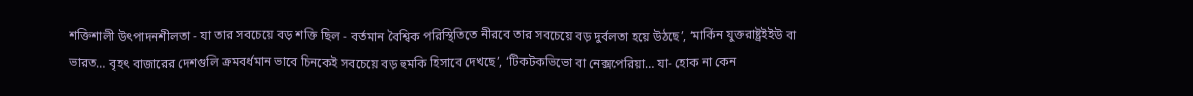শক্তিশালী উৎপাদনশীলতা - যা তার সবচেয়ে বড় শক্তি ছিল - বর্তমান বৈশ্বিক পরিস্থিতিতে নীরবে তার সবচেয়ে বড় দুর্বলতা হয়ে উঠছে’, ‘মার্কিন যুক্তরাষ্ট্রইইউ বা ভারত… বৃহৎ বাজারের দেশগুলি ক্রমবর্ধমান ভাবে চিনকেই সবচেয়ে বড় হুমকি হিসাবে দেখছে’, ‘টিকটকভিভো বা নেক্সপেরিয়া… যা- হোক না কেন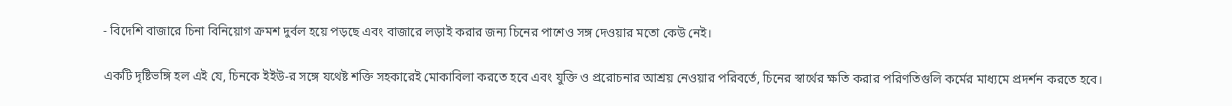- বিদেশি বাজারে চিনা বিনিয়োগ ক্রমশ দুর্বল হয়ে পড়ছে এবং বাজারে লড়াই করার জন্য চিনের পাশেও সঙ্গ দেওয়ার মতো কেউ নেই।

একটি দৃষ্টিভঙ্গি হল এই যে, চিনকে ইইউ-র সঙ্গে যথেষ্ট শক্তি সহকারেই মোকাবিলা করতে হবে এবং যুক্তি ও প্ররোচনার আশ্রয় নেওয়ার পরিবর্তে, চিনের স্বার্থের ক্ষতি করার পরিণতিগুলি কর্মের মাধ্যমে প্রদর্শন করতে হবে।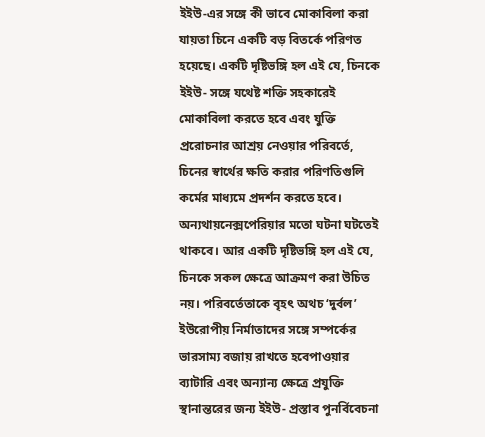ইইউ-এর সঙ্গে কী ভাবে মোকাবিলা করা যায়তা চিনে একটি বড় বিতর্কে পরিণত হয়েছে। একটি দৃষ্টিভঙ্গি হল এই যে, চিনকে ইইউ- সঙ্গে যথেষ্ট শক্তি সহকারেই মোকাবিলা করতে হবে এবং যুক্তি  প্ররোচনার আশ্রয় নেওয়ার পরিবর্তে, চিনের স্বার্থের ক্ষতি করার পরিণতিগুলি কর্মের মাধ্যমে প্রদর্শন করতে হবে। অন্যথায়নেক্সপেরিয়ার মতো ঘটনা ঘটতেই থাকবে। আর একটি দৃষ্টিভঙ্গি হল এই যে, চিনকে সকল ক্ষেত্রে আক্রমণ করা উচিত নয়। পরিবর্তেতাকে বৃহৎ অথচ ‘দুর্বল’ ইউরোপীয় নির্মাতাদের সঙ্গে সম্পর্কের ভারসাম্য বজায় রাখতে হবেপাওয়ার ব্যাটারি এবং অন্যান্য ক্ষেত্রে প্রযুক্তি স্থানান্তরের জন্য ইইউ- প্রস্তাব পুনর্বিবেচনা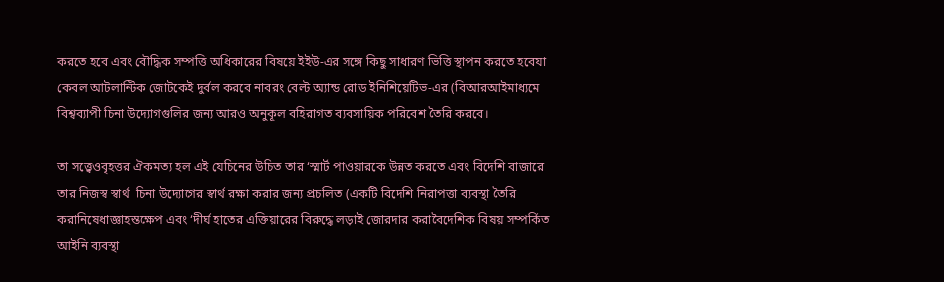করতে হবে এবং বৌদ্ধিক সম্পত্তি অধিকারের বিষয়ে ইইউ-এর সঙ্গে কিছু সাধারণ ভিত্তি স্থাপন করতে হবেযা কেবল আটলান্টিক জোটকেই দুর্বল করবে নাবরং বেল্ট অ্যান্ড রোড ইনিশিয়েটিভ-এর (বিআরআইমাধ্যমে বিশ্বব্যাপী চিনা উদ্যোগগুলির জন্য আরও অনুকূল বহিরাগত ব্যবসায়িক পরিবেশ তৈরি করবে।

তা সত্ত্বেওবৃহত্তর ঐকমত্য হল এই যেচিনের উচিত তার ‘স্মার্ট পাওয়ারকে উন্নত করতে এবং বিদেশি বাজারে তার নিজস্ব স্বার্থ  চিনা উদ্যোগের স্বার্থ রক্ষা করার জন্য প্রচলিত (একটি বিদেশি নিরাপত্তা ব্যবস্থা তৈরি করানিষেধাজ্ঞাহস্তক্ষেপ এবং ‘দীর্ঘ হাতের এক্তিয়ারের বিরুদ্ধে লড়াই জোরদার করাবৈদেশিক বিষয় সম্পর্কিত আইনি ব্যবস্থা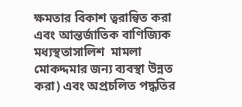ক্ষমতার বিকাশ ত্বরান্বিত করা এবং আন্তর্জাতিক বাণিজ্যিক মধ্যস্থতাসালিশ  মামলা মোকদ্দমার জন্য ব্যবস্থা উন্নত করা) এবং অপ্রচলিত পদ্ধতির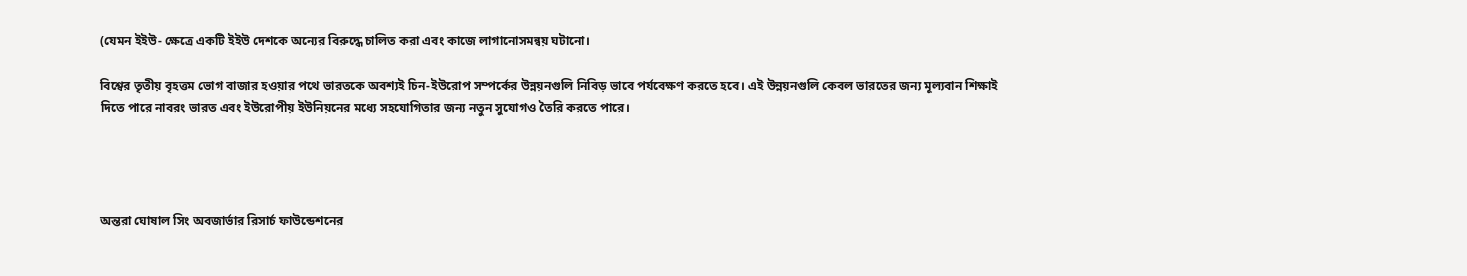(যেমন ইইউ- ক্ষেত্রে একটি ইইউ দেশকে অন্যের বিরুদ্ধে চালিত করা এবং কাজে লাগানোসমন্বয় ঘটানো।

বিশ্বের তৃতীয় বৃহত্তম ভোগ বাজার হওয়ার পথে ভারতকে অবশ্যই চিন-ইউরোপ সম্পর্কের উন্নয়নগুলি নিবিড় ভাবে পর্যবেক্ষণ করতে হবে। এই উন্নয়নগুলি কেবল ভারতের জন্য মূল্যবান শিক্ষাই দিতে পারে নাবরং ভারত এবং ইউরোপীয় ইউনিয়নের মধ্যে সহযোগিতার জন্য নতুন সুযোগও তৈরি করতে পারে।




অন্তরা ঘোষাল সিং অবজার্ভার রিসার্চ ফাউন্ডেশনের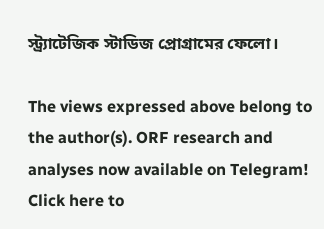স্ট্র্যাটেজিক স্টাডিজ প্রোগ্রামের ফেলো।

The views expressed above belong to the author(s). ORF research and analyses now available on Telegram! Click here to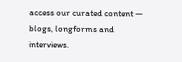access our curated content — blogs, longforms and interviews.